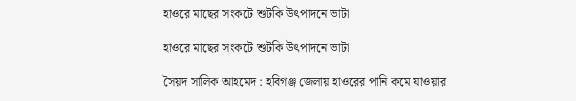হাওরে মাছের সংকটে শুটকি উৎপাদনে ভাটা

হাওরে মাছের সংকটে শুটকি উৎপাদনে ভাটা

সৈয়দ সালিক আহমেদ : হবিগঞ্জ জেলায় হাওরের পানি কমে যাওয়ার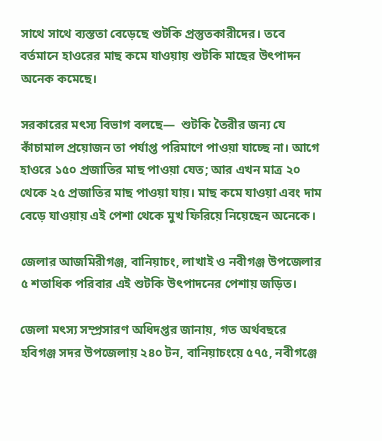সাথে সাথে ব্যস্ততা বেড়েছে শুটকি প্রস্তুতকারীদের। তবে বর্তমানে হাওরের মাছ কমে যাওয়ায় শুটকি মাছের উৎপাদন অনেক কমেছে।

সরকারের মৎস্য বিভাগ বলছে—  শুটকি তৈরীর জন্য যে কাঁচামাল প্রয়োজন তা পর্যাপ্ত পরিমাণে পাওয়া যাচ্ছে না। আগে হাওরে ১৫০ প্রজাতির মাছ পাওয়া যেত; আর এখন মাত্র ২০ থেকে ২৫ প্রজাতির মাছ পাওয়া যায়। মাছ কমে যাওয়া এবং দাম বেড়ে যাওয়ায় এই পেশা থেকে মুখ ফিরিয়ে নিয়েছেন অনেকে।

জেলার আজমিরীগঞ্জ, বানিয়াচং, লাখাই ও নবীগঞ্জ উপজেলার ৫ শতাধিক পরিবার এই শুটকি উৎপাদনের পেশায় জড়িত।

জেলা মৎস্য সম্প্রসারণ অধিদপ্তর জানায়, গত অর্থবছরে হবিগঞ্জ সদর উপজেলায় ২৪০ টন, বানিয়াচংয়ে ৫৭৫, নবীগঞ্জে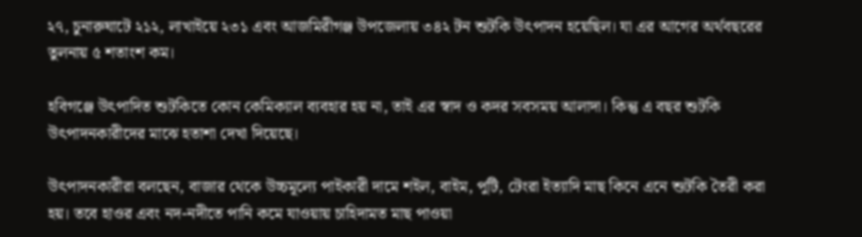২৭, চুনারুঘাটে ২১২, লাখাইয়ে ২৩১ এবং আজমিরীগঞ্জ উপজেলায় ৩৪২ টন শুটকি উৎপাদন হয়েছিল। যা এর আগের অর্থবছরের তুলনায় ৫ শতাংশ কম।

হবিগঞ্জে উৎপাদিত শুটকিতে কোন কেমিক্যাল ব্যবহার হয় না, তাই এর স্বাদ ও কদর সবসময় আলাদা। কিন্তু এ বছর শুটকি উৎপাদনকারীদের মাঝে হতাশা দেখা দিয়েছে।

উৎপাদনকারীরা বলছেন, বাজার থেকে উচ্চমূল্যে পাইকারী দামে শইল, বাইম, পুটি, টেংরা ইত্যাদি মাছ কিনে এনে শুটকি তৈরী করা হয়। তবে হাওর এবং নদ-নদীতে পানি কমে যাওয়ায় চাহিদামত মাছ পাওয়া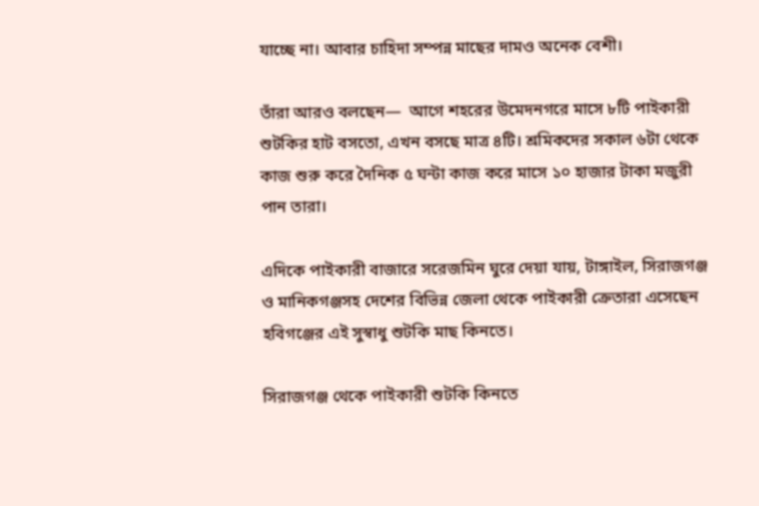যাচ্ছে না। আবার চাহিদা সম্পন্ন মাছের দামও অনেক বেশী।

তাঁরা আরও বলছেন—  আগে শহরের উমেদনগরে মাসে ৮টি পাইকারী শুটকির হাট বসতো, এখন বসছে মাত্র ৪টি। শ্রমিকদের সকাল ৬টা থেকে কাজ শুরু করে দৈনিক ৫ ঘন্টা কাজ করে মাসে ১০ হাজার টাকা মজুরী পান তারা।

এদিকে পাইকারী বাজারে সরেজমিন ঘুরে দেয়া যায়, টাঙ্গাইল, সিরাজগঞ্জ ও মানিকগঞ্জসহ দেশের বিভিন্ন জেলা থেকে পাইকারী ক্রেতারা এসেছেন হবিগঞ্জের এই সুস্বাধু শুটকি মাছ কিনতে।

সিরাজগঞ্জ থেকে পাইকারী শুটকি কিনতে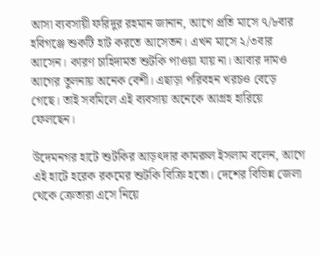আসা ব্যবসায়ী ফরিদুর রহমান জানান, আগে প্রতি মাসে ৭/৮বার হবিগঞ্জে শুকটি হাট করতে আসেতন। এখন মাসে ২/৩বার আসেন। কারণ চাহিদামত শুটকি পাওয়া যায় না। আবার দামও আগের তুলনায় অনেক বেশী। এছাড়া পরিবহন খরচও বেড়ে গেছে। তাই সবমিলে এই ব্যবসায় অনেকে আগ্রহ হারিয়ে ফেলছেন।

উদেমনগর হাটে শুটকির আড়ৎদার কামরুল ইসলাম বলেন, আগে এই হাটে হরেক রকমের শুটকি বিক্রি হতো। দেশের বিভিন্ন জেলা থেকে ক্রেতারা এসে নিয়ে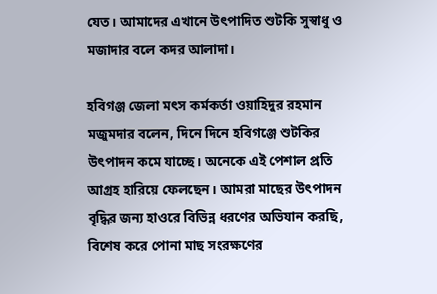যেত। আমাদের এখানে উৎপাদিত শুটকি সুস্বাধু ও মজাদার বলে কদর আলাদা।

হবিগঞ্জ জেলা মৎস কর্মকর্তা ওয়াহিদুর রহমান মজুমদার বলেন, দিনে দিনে হবিগঞ্জে শুটকির উৎপাদন কমে যাচ্ছে। অনেকে এই পেশাল প্রতি আগ্রহ হারিয়ে ফেলছেন। আমরা মাছের উৎপাদন বৃদ্ধির জন্য হাওরে বিভিন্ন ধরণের অভিযান করছি, বিশেষ করে পোনা মাছ সংরক্ষণের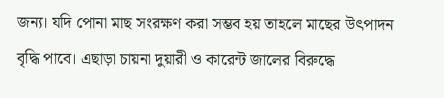জন্য। যদি পোনা মাছ সংরক্ষণ করা সম্ভব হয় তাহলে মাছের উৎপাদন বৃদ্ধি পাবে। এছাড়া চায়না দুয়ারী ও কারেন্ট জালের বিরুদ্ধে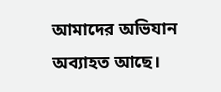আমাদের অভিযান অব্যাহত আছে।